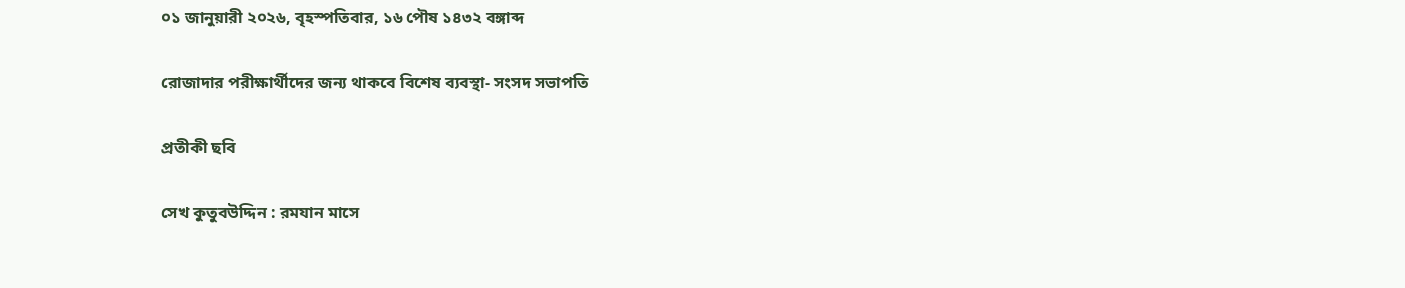০১ জানুয়ারী ২০২৬, বৃহস্পতিবার, ১৬ পৌষ ১৪৩২ বঙ্গাব্দ

রোজাদার পরীক্ষার্থীদের জন্য থাকবে বিশেষ ব্যবস্থা- সংসদ সভাপতি

প্রতীকী ছবি

সেখ কুতুবউদ্দিন : রমযান মাসে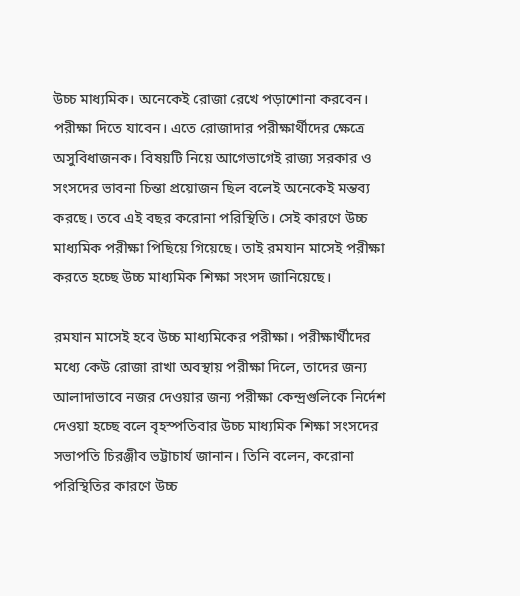উচ্চ মাধ্যমিক। অনেকেই রোজা রেখে পড়াশোনা করবেন। পরীক্ষা দিতে যাবেন। এতে রোজাদার পরীক্ষার্থীদের ক্ষেত্রে অসুবিধাজনক। বিষয়টি নিয়ে আগেভাগেই রাজ্য সরকার ও সংসদের ভাবনা চিন্তা প্রয়োজন ছিল বলেই অনেকেই মন্তব্য করছে। তবে এই বছর করোনা পরিস্থিতি। সেই কারণে উচ্চ মাধ্যমিক পরীক্ষা পিছিয়ে গিয়েছে। তাই রমযান মাসেই পরীক্ষা করতে হচ্ছে উচ্চ মাধ্যমিক শিক্ষা সংসদ জানিয়েছে।

রমযান মাসেই হবে উচ্চ মাধ্যমিকের পরীক্ষা। পরীক্ষার্থীদের মধ্যে কেউ রোজা রাখা অবস্থায় পরীক্ষা দিলে, তাদের জন্য আলাদাভাবে নজর দেওয়ার জন্য পরীক্ষা কেন্দ্রগুলিকে নির্দেশ দেওয়া হচ্ছে বলে বৃহস্পতিবার উচ্চ মাধ্যমিক শিক্ষা সংসদের সভাপতি চিরঞ্জীব ভট্টাচার্য জানান। তিনি বলেন, করোনা পরিস্থিতির কারণে উচ্চ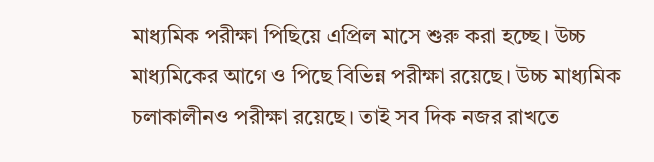মাধ্যমিক পরীক্ষা পিছিয়ে এপ্রিল মাসে শুরু করা হচ্ছে। উচ্চ মাধ্যমিকের আগে ও পিছে বিভিন্ন পরীক্ষা রয়েছে। উচ্চ মাধ্যমিক চলাকালীনও পরীক্ষা রয়েছে। তাই সব দিক নজর রাখতে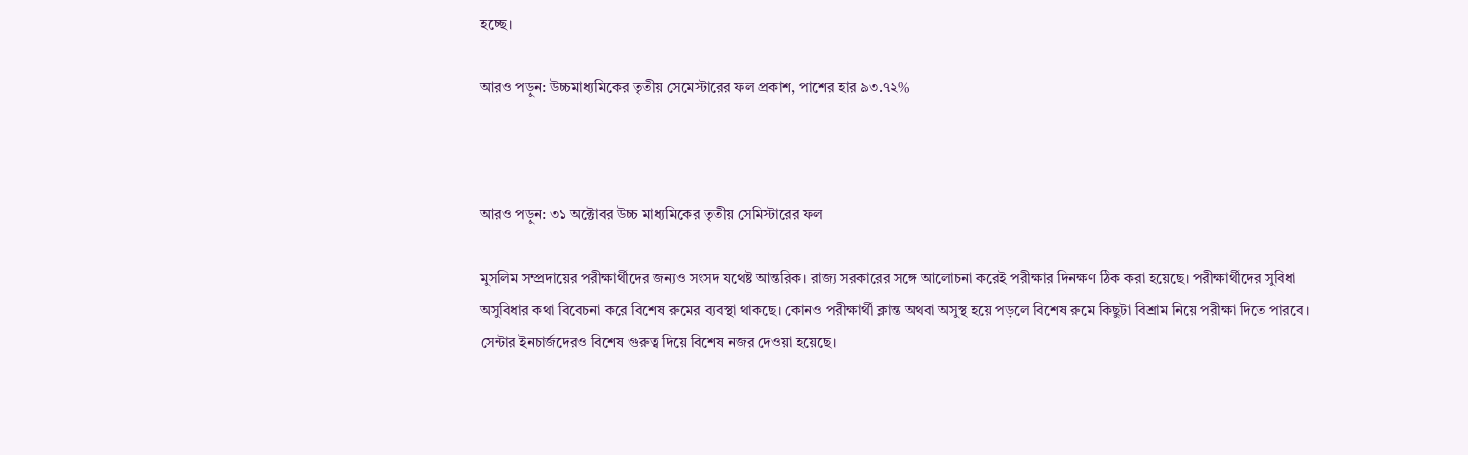হচ্ছে।

আরও পড়ুন: উচ্চমাধ্যমিকের তৃতীয় সেমেস্টারের ফল প্রকাশ, পাশের হার ৯৩.৭২%



আরও পড়ুন: ৩১ অক্টোবর উচ্চ মাধ্যমিকের তৃতীয় সেমিস্টারের ফল

মুসলিম সম্প্রদায়ের পরীক্ষার্থীদের জন্যও সংসদ যথেষ্ট আন্তরিক। রাজ্য সরকারের সঙ্গে আলোচনা করেই পরীক্ষার দিনক্ষণ ঠিক করা হয়েছে। পরীক্ষার্থীদের সুবিধা অসুবিধার কথা বিবেচনা করে বিশেষ রুমের ব্যবস্থা থাকছে। কোনও পরীক্ষার্থী ক্লান্ত অথবা অসুস্থ হয়ে পড়লে বিশেষ রুমে কিছুটা বিশ্রাম নিয়ে পরীক্ষা দিতে পারবে। সেন্টার ইনচার্জদেরও বিশেষ গুরুত্ব দিয়ে বিশেষ নজর দেওয়া হয়েছে।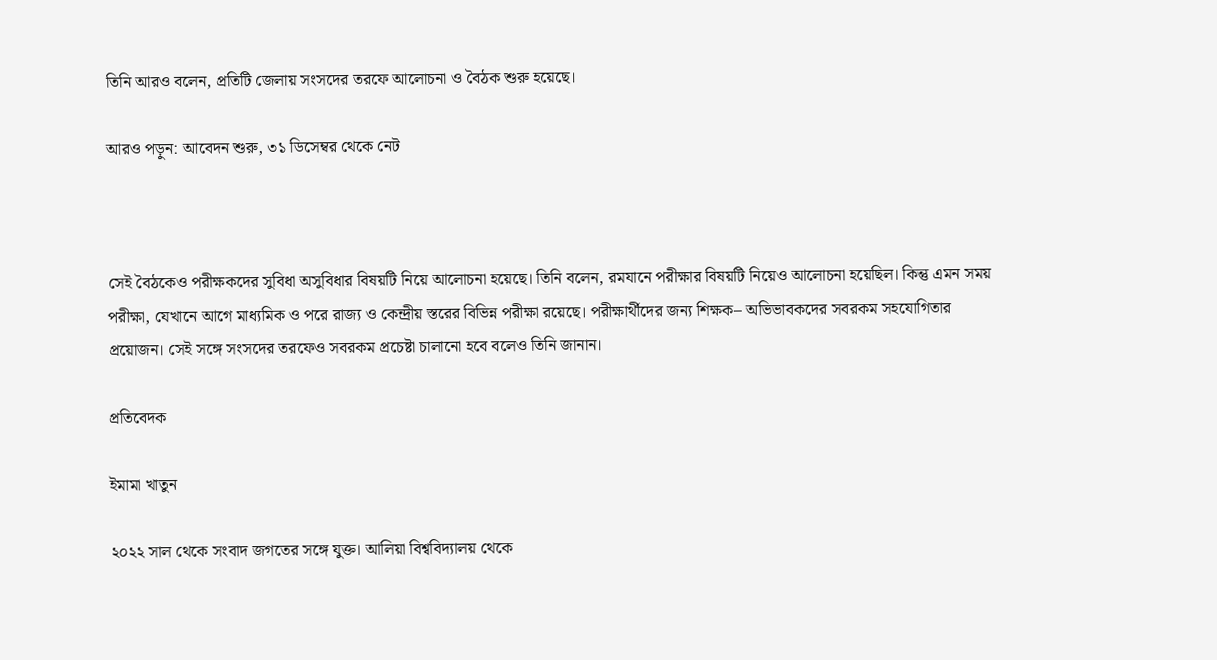তিনি আরও বলেন, প্রতিটি জেলায় সংসদের তরফে আলোচনা ও বৈঠক শুরু হয়েছে।

আরও পড়ুন: আবেদন শুরু, ৩১ ডিসেম্বর থেকে নেট



সেই বৈঠকেও পরীক্ষকদের সুবিধা অসুবিধার বিষয়টি নিয়ে আলোচনা হয়েছে। তিনি বলেন, রমযানে পরীক্ষার বিষয়টি নিয়েও আলোচনা হয়েছিল। কিন্তু এমন সময় পরীক্ষা, যেখানে আগে মাধ্যমিক ও পরে রাজ্য ও কেন্দ্রীয় স্তরের বিভিন্ন পরীক্ষা রয়েছে। পরীক্ষার্থীদের জন্য শিক্ষক– অভিভাবকদের সবরকম সহযোগিতার প্রয়োজন। সেই সঙ্গে সংসদের তরফেও সবরকম প্রচেষ্টা চালানো হবে বলেও তিনি জানান।

প্রতিবেদক

ইমামা খাতুন

২০২২ সাল থেকে সংবাদ জগতের সঙ্গে যুক্ত। আলিয়া বিশ্ববিদ্যালয় থেকে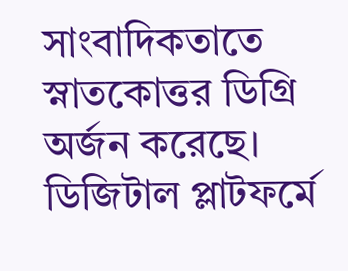সাংবাদিকতাতে স্নাতকোত্তর ডিগ্রি অর্জন করেছে। ডিজিটাল প্লাটফর্মে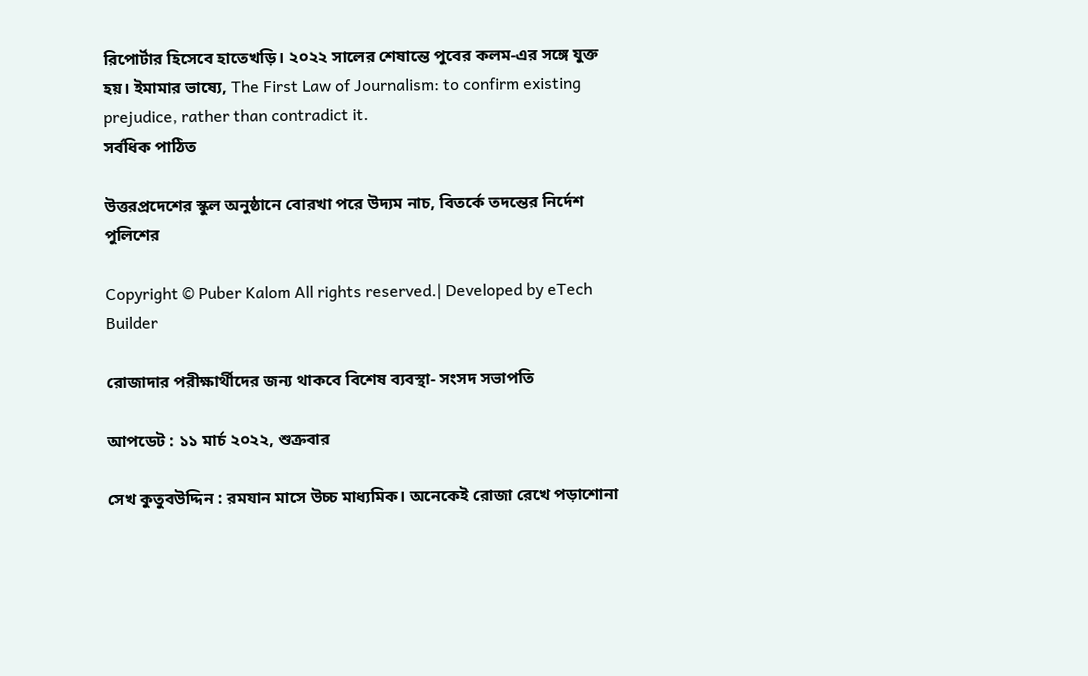রিপোর্টার হিসেবে হাতেখড়ি। ২০২২ সালের শেষান্তে পুবের কলম-এর সঙ্গে যুক্ত হয়। ইমামার ভাষ্যে, The First Law of Journalism: to confirm existing prejudice, rather than contradict it.
সর্বধিক পাঠিত

উত্তরপ্রদেশের স্কুল অনুষ্ঠানে বোরখা পরে উদ্যম নাচ, বিতর্কে তদন্তের নির্দেশ পুলিশের

Copyright © Puber Kalom All rights reserved.| Developed by eTech Builder

রোজাদার পরীক্ষার্থীদের জন্য থাকবে বিশেষ ব্যবস্থা- সংসদ সভাপতি

আপডেট : ১১ মার্চ ২০২২, শুক্রবার

সেখ কুতুবউদ্দিন : রমযান মাসে উচ্চ মাধ্যমিক। অনেকেই রোজা রেখে পড়াশোনা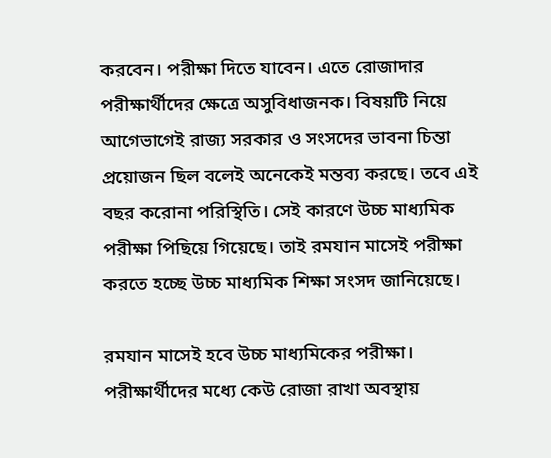করবেন। পরীক্ষা দিতে যাবেন। এতে রোজাদার পরীক্ষার্থীদের ক্ষেত্রে অসুবিধাজনক। বিষয়টি নিয়ে আগেভাগেই রাজ্য সরকার ও সংসদের ভাবনা চিন্তা প্রয়োজন ছিল বলেই অনেকেই মন্তব্য করছে। তবে এই বছর করোনা পরিস্থিতি। সেই কারণে উচ্চ মাধ্যমিক পরীক্ষা পিছিয়ে গিয়েছে। তাই রমযান মাসেই পরীক্ষা করতে হচ্ছে উচ্চ মাধ্যমিক শিক্ষা সংসদ জানিয়েছে।

রমযান মাসেই হবে উচ্চ মাধ্যমিকের পরীক্ষা। পরীক্ষার্থীদের মধ্যে কেউ রোজা রাখা অবস্থায়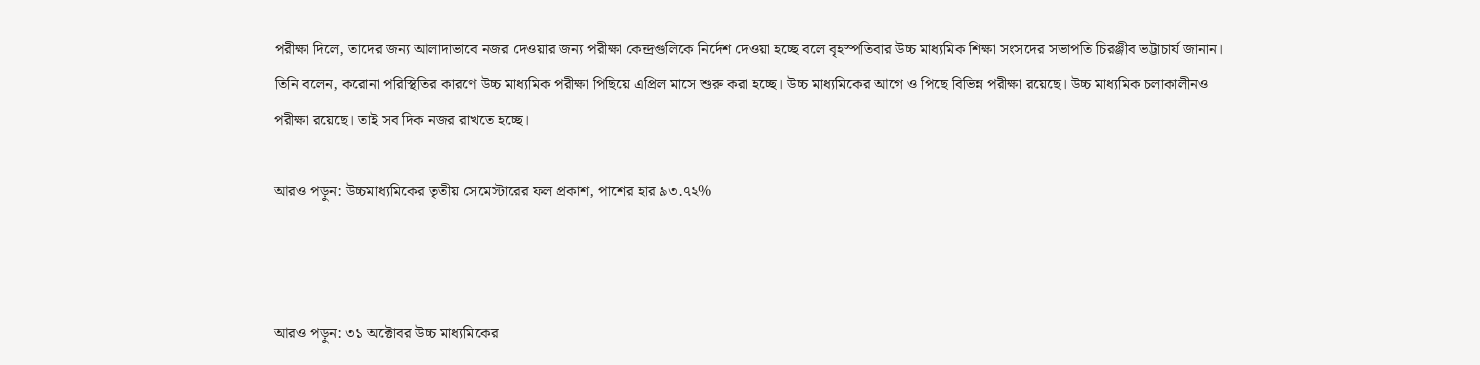পরীক্ষা দিলে, তাদের জন্য আলাদাভাবে নজর দেওয়ার জন্য পরীক্ষা কেন্দ্রগুলিকে নির্দেশ দেওয়া হচ্ছে বলে বৃহস্পতিবার উচ্চ মাধ্যমিক শিক্ষা সংসদের সভাপতি চিরঞ্জীব ভট্টাচার্য জানান। তিনি বলেন, করোনা পরিস্থিতির কারণে উচ্চ মাধ্যমিক পরীক্ষা পিছিয়ে এপ্রিল মাসে শুরু করা হচ্ছে। উচ্চ মাধ্যমিকের আগে ও পিছে বিভিন্ন পরীক্ষা রয়েছে। উচ্চ মাধ্যমিক চলাকালীনও পরীক্ষা রয়েছে। তাই সব দিক নজর রাখতে হচ্ছে।

আরও পড়ুন: উচ্চমাধ্যমিকের তৃতীয় সেমেস্টারের ফল প্রকাশ, পাশের হার ৯৩.৭২%



আরও পড়ুন: ৩১ অক্টোবর উচ্চ মাধ্যমিকের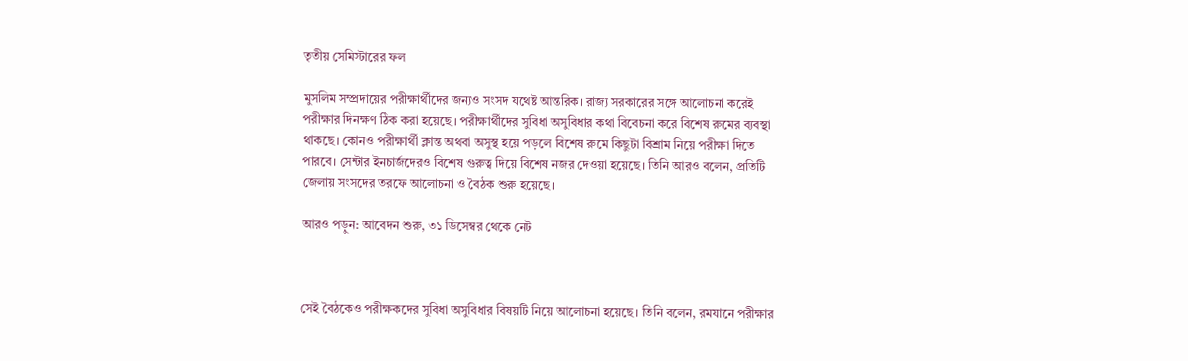তৃতীয় সেমিস্টারের ফল

মুসলিম সম্প্রদায়ের পরীক্ষার্থীদের জন্যও সংসদ যথেষ্ট আন্তরিক। রাজ্য সরকারের সঙ্গে আলোচনা করেই পরীক্ষার দিনক্ষণ ঠিক করা হয়েছে। পরীক্ষার্থীদের সুবিধা অসুবিধার কথা বিবেচনা করে বিশেষ রুমের ব্যবস্থা থাকছে। কোনও পরীক্ষার্থী ক্লান্ত অথবা অসুস্থ হয়ে পড়লে বিশেষ রুমে কিছুটা বিশ্রাম নিয়ে পরীক্ষা দিতে পারবে। সেন্টার ইনচার্জদেরও বিশেষ গুরুত্ব দিয়ে বিশেষ নজর দেওয়া হয়েছে। তিনি আরও বলেন, প্রতিটি জেলায় সংসদের তরফে আলোচনা ও বৈঠক শুরু হয়েছে।

আরও পড়ুন: আবেদন শুরু, ৩১ ডিসেম্বর থেকে নেট



সেই বৈঠকেও পরীক্ষকদের সুবিধা অসুবিধার বিষয়টি নিয়ে আলোচনা হয়েছে। তিনি বলেন, রমযানে পরীক্ষার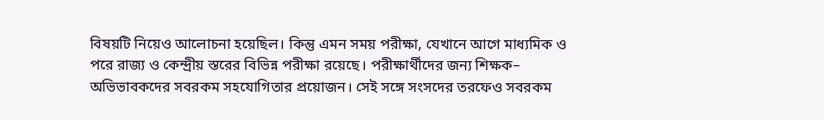বিষয়টি নিয়েও আলোচনা হয়েছিল। কিন্তু এমন সময় পরীক্ষা, যেখানে আগে মাধ্যমিক ও পরে রাজ্য ও কেন্দ্রীয় স্তরের বিভিন্ন পরীক্ষা রয়েছে। পরীক্ষার্থীদের জন্য শিক্ষক– অভিভাবকদের সবরকম সহযোগিতার প্রয়োজন। সেই সঙ্গে সংসদের তরফেও সবরকম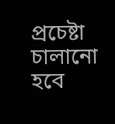প্রচেষ্টা চালানো হবে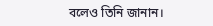বলেও তিনি জানান।